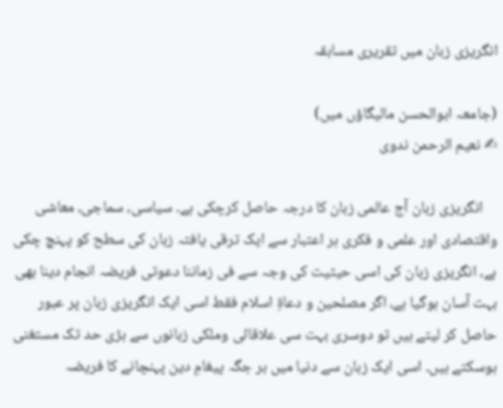انگریزی زبان میں تقریری مسابقہ

(جامعہ ابوالحسن مالیگاؤں میں)
✍ نعیم الرحمن ندوی

    انگریزی زبان آج عالمی زبان کا درجہ حاصل کرچکی ہے۔ سیاسی، سماجی، معاشی واقتصادی اور علمی و فکری ہر اعتبار سے ایک ترقی یافتہ زبان کی سطح کو پہنچ چکی ہے، انگریزی زبان کی اسی حیثیت کی وجہ سے فی زماننا دعوتی فریضہ انجام دینا بھی بہت آسان ہوگیا ہے، اگر مصلحین و دعاۃِ اسلام فقط اسی ایک انگریزی زبان پر عبور حاصل کر لیتے ہیں تو دوسری بہت سی علاقائی وملکی زبانوں سے بڑی حد تک مستغنی ہوسکتے ہیں۔ اسی ایک زبان سے دنیا میں ہر جگہ پیغامِ دین پہنچانے کا فریضہ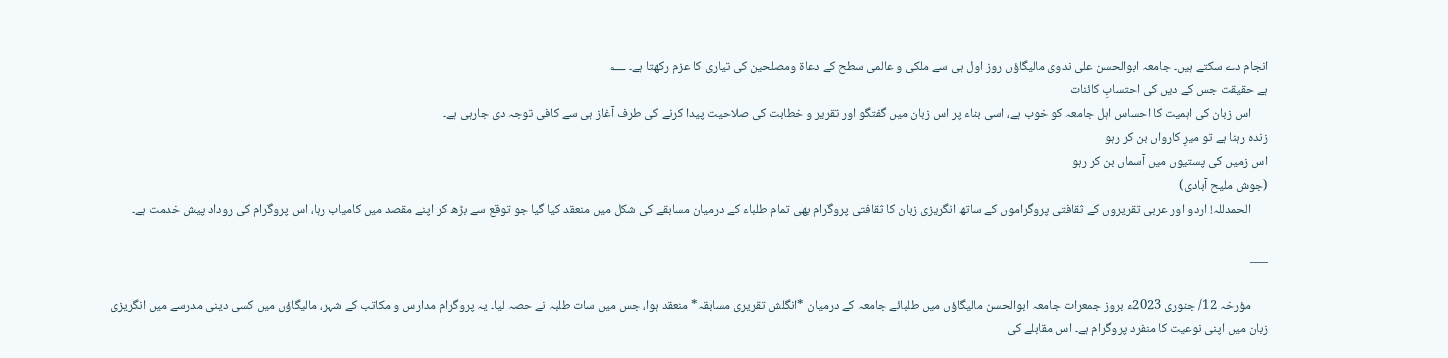انجام دے سکتے ہیں۔ جامعہ ابوالحسن علی ندوی مالیگاؤں روز اول ہی سے ملکی و عالمی سطح کے دعاۃ ومصلحین کی تیاری کا عزم رکھتا ہے۔ ؂
ہے حقیقت جس کے دیں کی احتسابِ کائنات
      اس زبان کی اہمیت کا احساس اہل جامعہ کو خوب ہے، اسی بناء پر اس زبان میں گفتگو اور تقریر و خطابت کی صلاحیت پیدا کرنے کی طرف آغاز ہی سے کافی توجہ دی جارہی ہے۔
زندہ رہنا ہے تو میرِ کارواں بن کر رہو
اس زمیں کی پستیوں میں آسماں بن کر رہو
(جوش ملیح آبادی)
      الحمدللہ! اردو اور عربی تقریروں کے ثقافتی پروگراموں کے ساتھ انگریزی زبان کا ثقافتی پروگرام بھی تمام طلباء کے درمیان مسابقے کی شکل میں منعقد کیا گیا جو توقع سے بڑھ کر اپنے مقصد میں کامیاب رہا، اس پروگرام کی روداد پیش خدمت ہے۔

___

      مؤرخہ 12/ جنوری 2023ء بروز جمعرات جامعہ ابوالحسن مالیگاؤں میں طلبائے جامعہ کے درمیان *انگلش تقریری مسابقہ* منعقد ہوا، جس میں سات طلبہ نے حصہ لیا۔ یہ پروگرام مدارس و مکاتب کے شہر، مالیگاؤں میں کسی دینی مدرسے میں انگریزی زبان میں اپنی نوعیت کا منفرد پروگرام ہے۔ اس مقابلے کی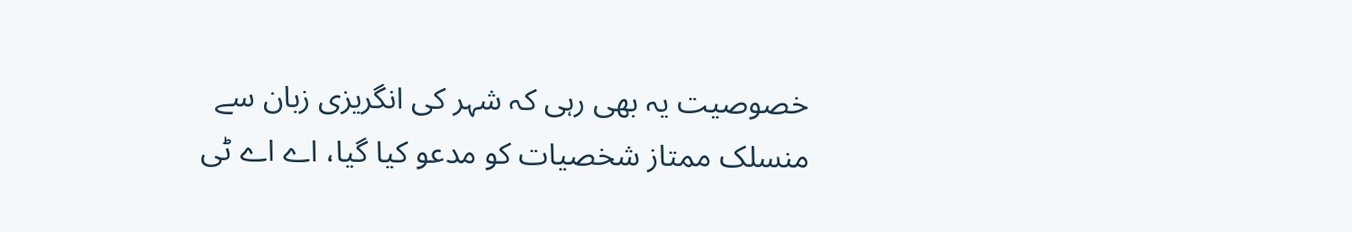خصوصیت یہ بھی رہی کہ شہر کی انگریزی زبان سے منسلک ممتاز شخصیات کو مدعو کیا گیا، اے اے ٹی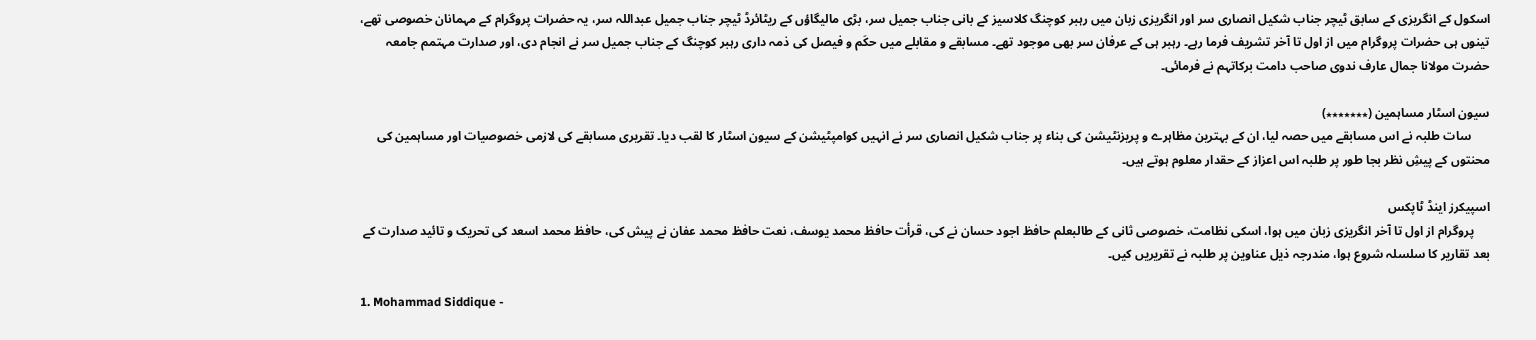اسکول کے انگریزی کے سابق ٹیچر جناب شکیل انصاری سر اور انگریزی زبان میں رہبر کوچنگ کلاسیز کے بانی جناب جمیل سر، بڑی مالیگاؤں کے ریٹائرڈ ٹیچر جناب جمیل عبداللہ سر، یہ حضرات پروگرام کے مہمانان خصوصی تھے، تینوں ہی حضرات پروگرام میں از اول تا آخر تشریف فرما رہے۔ رہبر ہی کے عرفان سر بھی موجود تھے۔ مسابقے و مقابلے میں حکَم و فیصل کی ذمہ داری رہبر کوچنگ کے جناب جمیل سر نے انجام دی، اور صدارت مہتمم جامعہ حضرت مولانا جمال عارف ندوی صاحب دامت برکاتہم نے فرمائی۔

سیون اسٹار مساہمین (٭٭٭٭٭٭٭)
      سات طلبہ نے اس مسابقے میں حصہ لیا، ان کے بہترین مظاہرے و پریزنٹیشن کی بناء پر جناب شکیل انصاری سر نے انہیں کوامپٹیشن کے سیون اسٹار کا لقب دیا۔ تقریری مسابقے کی لازمی خصوصیات اور مساہمین کی محنتوں کے پیشِ نظر بجا طور پر طلبہ اس اعزاز کے حقدار معلوم ہوتے ہیں۔

اسپیکرز اینڈ ٹاپکس
     پروگرام از اول تا آخر انگریزی زبان میں ہوا، اسکی نظامت، خصوصی ثانی کے طالبعلم حافظ اجود حسان نے کی، قرأت حافظ محمد یوسف، نعت حافظ محمد عفان نے پیش کی، حافظ محمد اسعد کی تحریک و تائید صدارت کے بعد تقاریر کا سلسلہ شروع ہوا، مندرجہ ذیل عناوین پر طلبہ نے تقریریں کیں۔

1. Mohammad Siddique -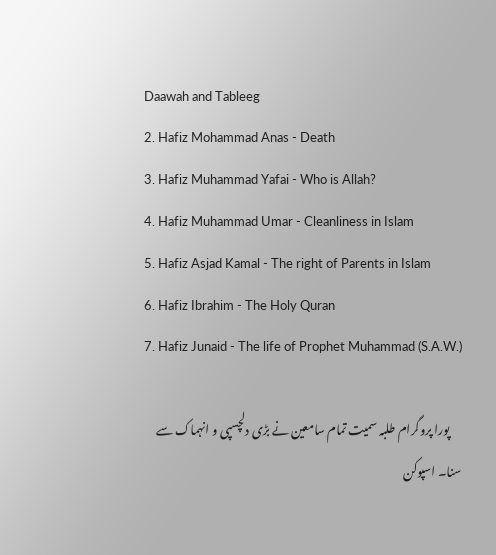Daawah and Tableeg
2. Hafiz Mohammad Anas - Death
3. Hafiz Muhammad Yafai - Who is Allah?
4. Hafiz Muhammad Umar - Cleanliness in Islam
5. Hafiz Asjad Kamal - The right of Parents in Islam
6. Hafiz Ibrahim - The Holy Quran
7. Hafiz Junaid - The life of Prophet Muhammad (S.A.W.)

     پورا پروگرام طلبہ سمیت تمام سامعین نے بڑی دلچسپی و انہماک سے سنا۔ اسپوکن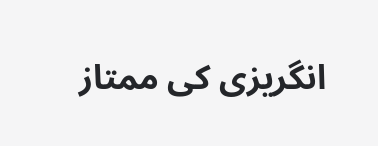انگریزی کی ممتاز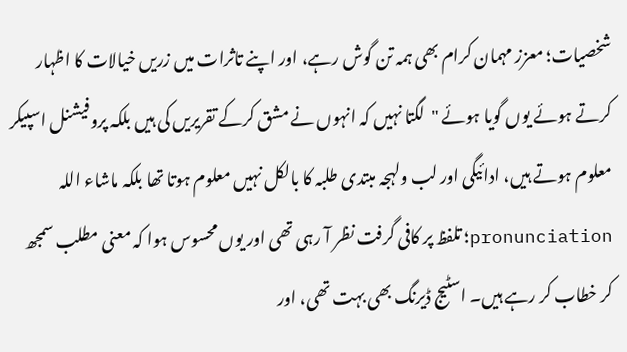شخصیات؛ معزز مہمان کرام بھی ہمہ تن گوش رہے، اور اپنے تاثرات میں زریں خیالات کا اظہار کرتے ہوئے یوں گویا ہوئے "لگتا نہیں کہ انہوں نے مشق کرکے تقریریں کی ہیں بلکہ پروفیشنل اسپیکر معلوم ہوتے ہیں، ادائیگی اور لب ولہجہ مبتدی طلبہ کا بالکل نہیں معلوم ہوتا تھا بلکہ ماشاء اللہ pronunciation؛ تلفظ پر کافی گرفت نظر آ رہی تھی اور یوں محسوس ہوا کہ معنی مطلب سمجھ کر خطاب کر رہے ہیں۔ اسٹیج ڈیرنگ بھی بہت تھی، اور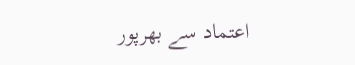اعتماد سے بھرپور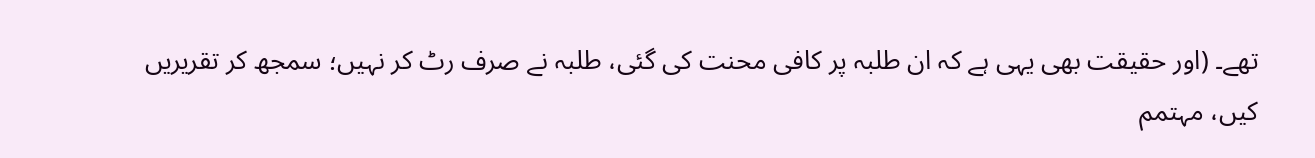تھے۔ (اور حقیقت بھی یہی ہے کہ ان طلبہ پر کافی محنت کی گئی، طلبہ نے صرف رٹ کر نہیں؛ سمجھ کر تقریریں کیں، مہتمم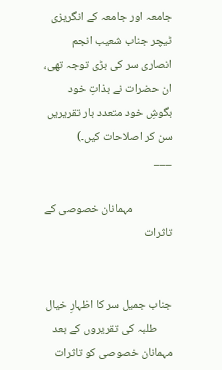جامعہ اور جامعہ کے انگریزی ٹیچر جناب شعیب انجم انصاری سر کی بڑی توجہ تھی، ان حضرات نے بذاتِ خود بگوشِ خود متعدد بار تقریریں سن کر اصلاحات کیں۔)
___

               مہمانان خصوصی کے تاثرات


جناب جمیل سر کا اظہارِ خیال
      طلبہ کی تقریروں کے بعد مہمانان خصوصی کو تاثرات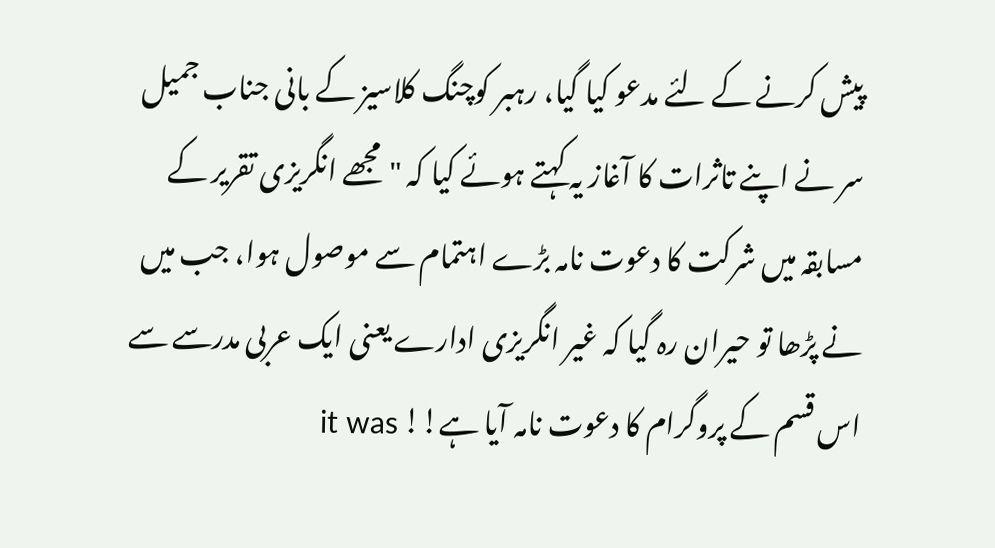پیش کرنے کے لئے مدعو کیا گیا، رہبر کوچنگ کلاسیز کے بانی جناب جمیل سر نے اپنے تاثرات کا آغاز یہ کہتے ہوئے کیا کہ "مجھے انگریزی تقریر کے مسابقہ میں شرکت کا دعوت نامہ بڑے اہتمام سے موصول ہوا، جب میں نے پڑھا تو حیران رہ گیا کہ غیر انگریزی ادارے یعنی ایک عربی مدرسے سے اس قسم کے پروگرام کا دعوت نامہ آیا ہے!! it was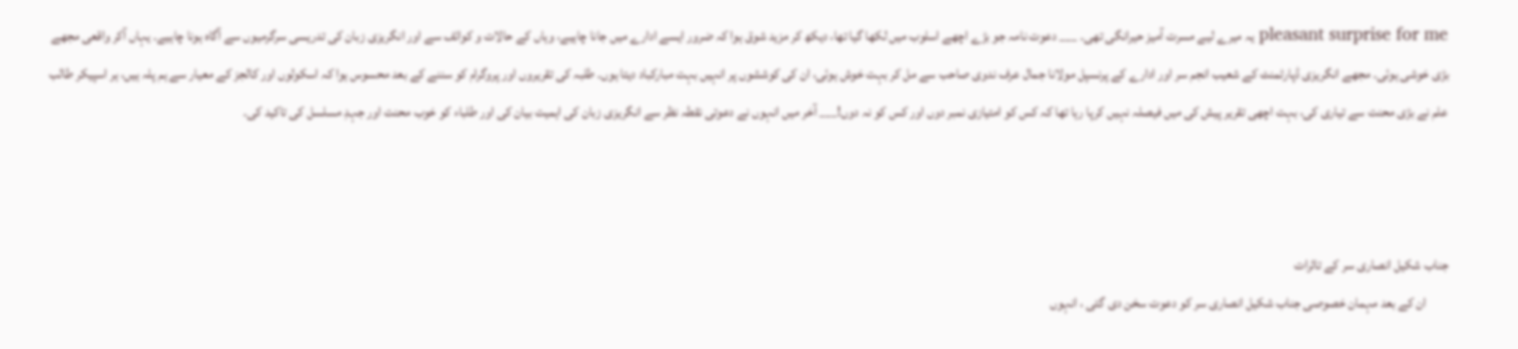pleasant surprise for me یہ میرے لیے مسرت آمیز حیرانگی تھی۔ ___ دعوت نامہ جو بڑے اچھے اسلوب میں لکھا گیا تھا، دیکھ کر مزید شوق ہوا کہ ضرور ایسے ادارے میں جانا چاہیے، وہاں کے حالات و کوائف سے اور انگریزی زبان کی تدریسی سرگرمیوں سے آگاہ ہونا چاہیے۔ یہاں آکر واقعی مجھے بڑی خوشی ہوئی۔ مجھے انگریزی ڈپارٹمنٹ کے شعیب انجم سر اور ادارے کے پرنسپل مولانا جمال عرف ندوی صاحب سے مل کر بہت خوش ہوئی، ان کی کوششوں پر انہیں بہت مبارکباد دیتا ہوں۔ طلبہ کی تقریروں اور پروگرام کو سننے کے بعد محسوس ہوا کہ اسکولوں اور کالجز کے معیار سے ہم پلہ ہیں، ہر اسپیکر طالب علم نے بڑی محنت سے تیاری کی، بہت اچھی تقریر پیش کی میں فیصلہ نہیں کرپا رہا تھا کہ کس کو امتیازی نمبر دوں اور کس کو نہ دوں!___ آخر میں انہوں نے دعوتی نقطہ نظر سے انگریزی زبان کی اہمیت بیان کی اور طلباء کو خوب محنت اور جہدِ مسلسل کی تاکید کی۔



جناب شکیل انصاری سر کے تاثرات
        ان کے بعد مہمان خصوصی جناب شکیل انصاری سر کو دعوت سخن دی گئی ، انہوں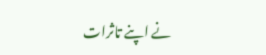نے اپنے تاثرات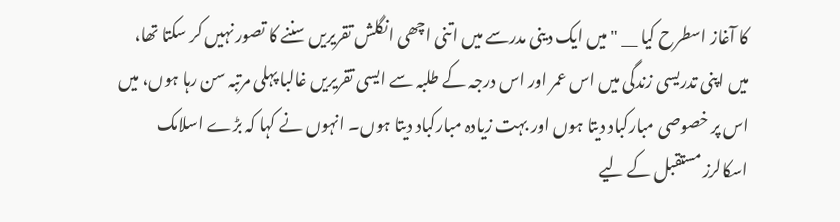کا آغاز اسطرح کیا __ "میں ایک دینی مدرسے میں اتنی اچھی انگلش تقریریں سننے کا تصور نہیں کر سکتا تھا، میں اپنی تدریسی زندگی میں اس عمر اور اس درجہ کے طلبہ سے ایسی تقریریں غالبا پہلی مرتبہ سن رہا ہوں، میں اس پر خصوصی مبارکباد دیتا ہوں اور بہت زیادہ مبارکباد دیتا ہوں۔ انہوں نے کہا کہ بڑے اسلامک اسکالرز مستقبل کے لیے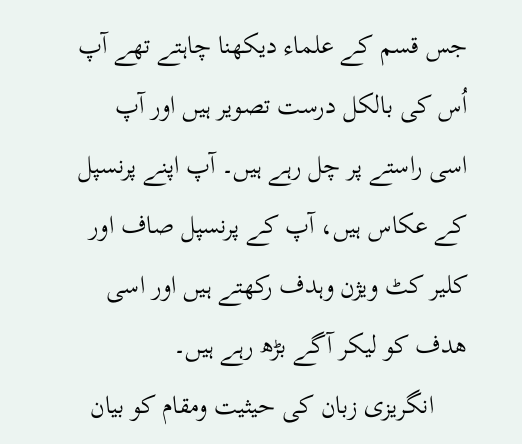جس قسم کے علماء دیکھنا چاہتے تھے آپ اُس کی بالکل درست تصویر ہیں اور آپ اسی راستے پر چل رہے ہیں۔ آپ اپنے پرنسپل کے عکاس ہیں، آپ کے پرنسپل صاف اور کلیر کٹ ویژن وہدف رکھتے ہیں اور اسی ھدف کو لیکر آگے بڑھ رہے ہیں۔
     انگریزی زبان کی حیثیت ومقام کو بیان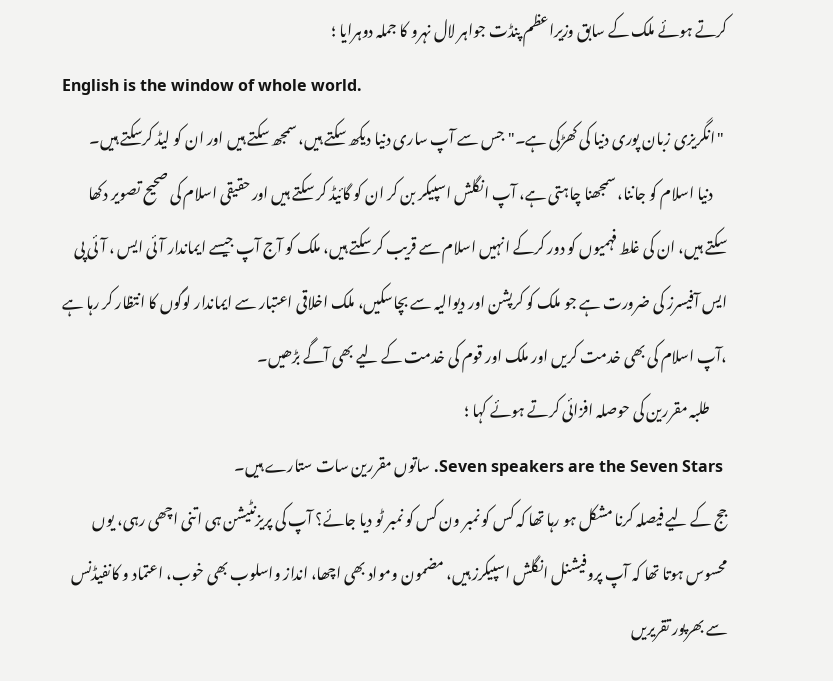کرتے ہوئے ملک کے سابق وزیراعظم پنڈت جواہر لال نہرو کا جملہ دوہرایا ؛
English is the window of whole world.
 "انگریزی زبان پوری دنیا کی کھڑکی ہے۔" جس سے آپ ساری دنیا دیکھ سکتے ہیں، سمجھ سکتے ہیں اور ان کو لیڈ کرسکتے ہیں۔
     دنیا اسلام کو جاننا، سمجھنا چاہتی ہے، آپ انگلش اسپیکر بن کر ان کو گائیڈ کر سکتے ہیں اور حقیقی اسلام کی صحیح تصویر دکھا سکتے ہیں، ان کی غلط فہمیوں کو دور کرکے انہیں اسلام سے قریب کر سکتے ہیں، ملک کو آج آپ جیسے ایماندار آئی ایس ، آئی پی ایس آفیسرز کی ضرورت ہے جو ملک کو کرپشن اور دیوالیہ سے بچاسکیں، ملک اخلاقی اعتبار سے ایماندار لوگوں کا انتظار کر رہا ہے ،آپ اسلام کی بھی خدمت کریں اور ملک اور قوم کی خدمت کے لیے بھی آگے بڑھیں۔
      طلبہ مقررین کی حوصلہ افزائی کرتے ہوئے کہا ؛
 Seven speakers are the Seven Stars. ساتوں مقررین سات ستارے ہیں۔
جج کے لیے فیصلہ کرنا مشکل ہو رہا تھا کہ کس کو نمبر ون کس کو نمبر ٹو دیا جائے؟ آپ کی پریزنٹیشن ہی اتنی اچھی رہی، یوں محسوس ہوتا تھا کہ آپ پروفیشنل انگلش اسپیکرز ہیں، مضمون ومواد بھی اچھا، انداز واسلوب بھی خوب، اعتماد و کانفیڈنس سے بھرپور تقریریں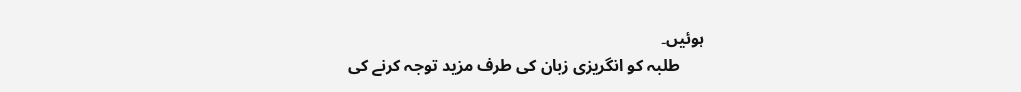ہوئیں۔
      طلبہ کو انگریزی زبان کی طرف مزید توجہ کرنے کی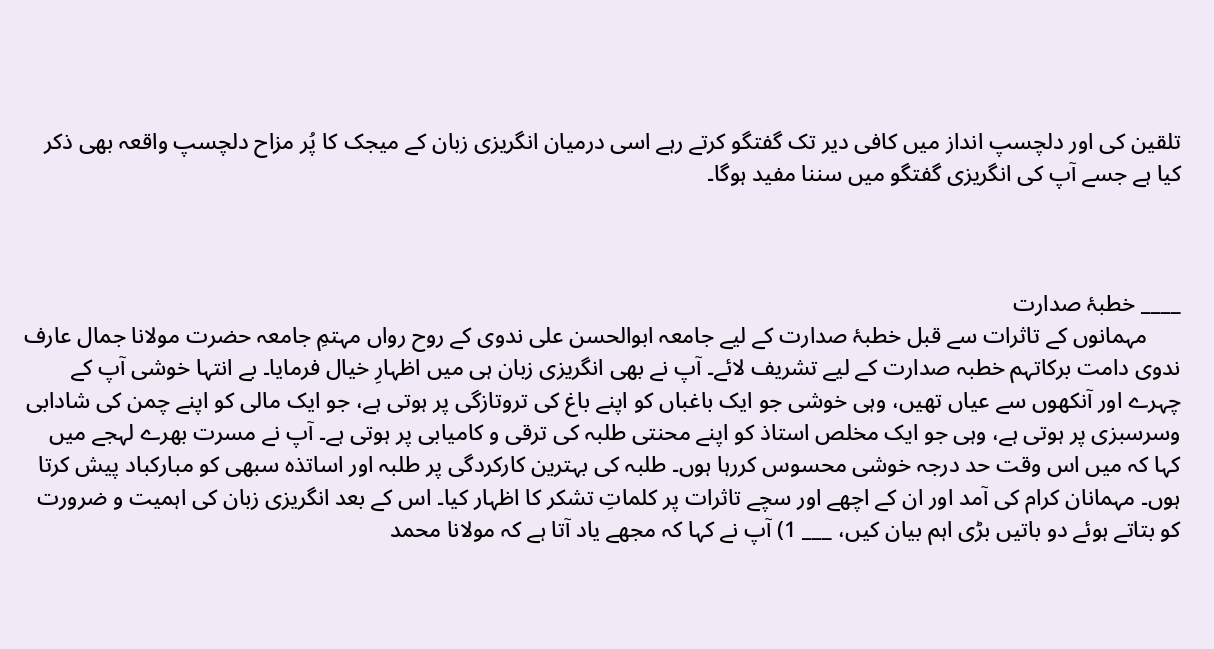تلقین کی اور دلچسپ انداز میں کافی دیر تک گفتگو کرتے رہے اسی درمیان انگریزی زبان کے میجک کا پُر مزاح دلچسپ واقعہ بھی ذکر کیا ہے جسے آپ کی انگریزی گفتگو میں سننا مفید ہوگا۔



____ خطبۂ صدارت
      مہمانوں کے تاثرات سے قبل خطبۂ صدارت کے لیے جامعہ ابوالحسن علی ندوی کے روح رواں مہتمِ جامعہ حضرت مولانا جمال عارف ندوی دامت برکاتہم خطبہ صدارت کے لیے تشریف لائے۔ آپ نے بھی انگریزی زبان ہی میں اظہارِ خیال فرمایا۔ بے انتہا خوشی آپ کے چہرے اور آنکھوں سے عیاں تھیں، وہی خوشی جو ایک باغباں کو اپنے باغ کی تروتازگی پر ہوتی ہے، جو ایک مالی کو اپنے چمن کی شادابی وسرسبزی پر ہوتی ہے، وہی جو ایک مخلص استاذ کو اپنے محنتی طلبہ کی ترقی و کامیابی پر ہوتی ہے۔ آپ نے مسرت بھرے لہجے میں کہا کہ میں اس وقت حد درجہ خوشی محسوس کررہا ہوں۔ طلبہ کی بہترین کارکردگی پر طلبہ اور اساتذہ سبھی کو مبارکباد پیش کرتا ہوں۔ مہمانان کرام کی آمد اور ان کے اچھے اور سچے تاثرات پر کلماتِ تشکر کا اظہار کیا۔ اس کے بعد انگریزی زبان کی اہمیت و ضرورت کو بتاتے ہوئے دو باتیں بڑی اہم بیان کیں، ___ 1) آپ نے کہا کہ مجھے یاد آتا ہے کہ مولانا محمد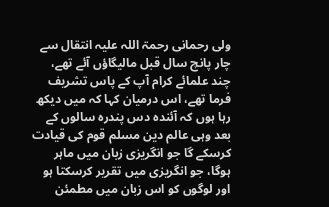ولی رحمانی رحمۃ اللہ علیہ انتقال سے چار پانچ سال قبل مالیگاؤں آئے تھے، چند علمائے کرام آپ کے پاس تشریف فرما تھے، اس درمیان کہا کہ میں دیکھ رہا ہوں کہ آئندہ دس پندرہ سالوں کے بعد وہی عالم دین مسلم قوم کی قیادت کرسکے گا جو انگریزی زبان میں ماہر ہوگا، جو انگریزی میں تقریر کرسکتا ہو اور لوگوں کو اس زبان میں مطمئن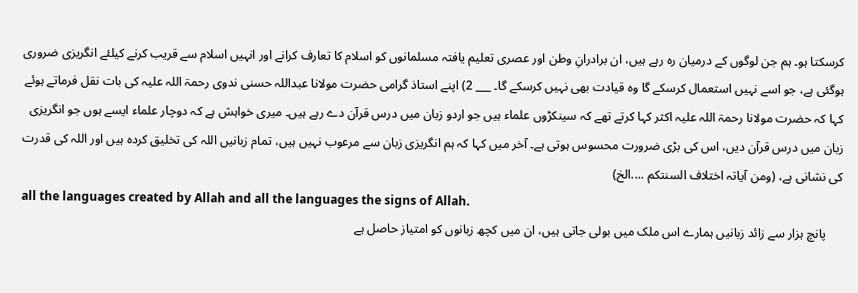کرسکتا ہو۔ ہم جن لوگوں کے درمیان رہ رہے ہیں، ان برادرانِ وطن اور عصری تعلیم یافتہ مسلمانوں کو اسلام کا تعارف کرانے اور انہیں اسلام سے قریب کرنے کیلئے انگریزی ضروری ہوگئی ہے، جو اسے نہیں استعمال کرسکے گا وہ قیادت بھی نہیں کرسکے گا۔ ___ 2) اپنے استاذ گرامی حضرت مولانا عبداللہ حسنی ندوی رحمۃ اللہ علیہ کی بات نقل فرماتے ہوئے کہا کہ حضرت مولانا رحمۃ اللہ علیہ اکثر کہا کرتے تھے کہ سینکڑوں علماء ہیں جو اردو زبان میں درس قرآن دے رہے ہیں۔ میری خواہش ہے کہ دوچار علماء ایسے ہوں جو انگریزی زبان میں درس قرآن دیں، اس کی بڑی ضرورت محسوس ہوتی ہے۔ آخر میں کہا کہ ہم انگریزی زبان سے مرعوب نہیں ہیں، تمام زبانیں اللہ کی تخلیق کردہ ہیں اور اللہ کی قدرت کی نشانی ہے، (ومن آیاتہ اختلاف السنتکم ....الخ)
all the languages created by Allah and all the languages the signs of Allah.
     پانچ ہزار سے زائد زبانیں ہمارے اس ملک میں بولی جاتی ہیں، ان میں کچھ زبانوں کو امتیاز حاصل ہے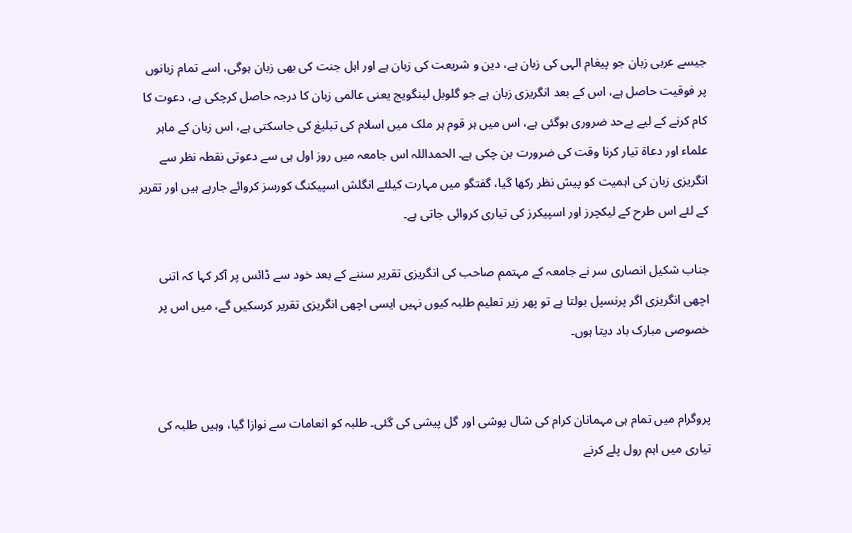جیسے عربی زبان جو پیغام الہی کی زبان ہے، دین و شریعت کی زبان ہے اور اہل جنت کی بھی زبان ہوگی، اسے تمام زبانوں پر فوقیت حاصل ہے، اس کے بعد انگریزی زبان ہے جو گلوبل لینگویج یعنی عالمی زبان کا درجہ حاصل کرچکی ہے، دعوت کا کام کرنے کے لیے بےحد ضروری ہوگئی ہے، اس میں ہر قوم ہر ملک میں اسلام کی تبلیغ کی جاسکتی ہے، اس زبان کے ماہر علماء اور دعاۃ تیار کرنا وقت کی ضرورت بن چکی ہے۔ الحمداللہ اس جامعہ میں روز اول ہی سے دعوتی نقطہ نظر سے انگریزی زبان کی اہمیت کو پیش نظر رکھا گیا، گفتگو میں مہارت کیلئے انگلش اسپیکنگ کورسز کروائے جارہے ہیں اور تقریر کے لئے اس طرح کے لیکچرز اور اسپیکرز کی تیاری کروائی جاتی ہے۔

جناب شکیل انصاری سر نے جامعہ کے مہتمم صاحب کی انگریزی تقریر سننے کے بعد خود سے ڈائس پر آکر کہا کہ اتنی اچھی انگریزی اگر پرنسپل بولتا ہے تو پھر زیر تعلیم طلبہ کیوں نہیں ایسی اچھی انگریزی تقریر کرسکیں گے، میں اس پر خصوصی مبارک باد دیتا ہوں۔


پروگرام میں تمام ہی مہمانان کرام کی شال پوشی اور گل پیشی کی گئی۔ طلبہ کو انعامات سے نوازا گیا، وہیں طلبہ کی تیاری میں اہم رول پلے کرنے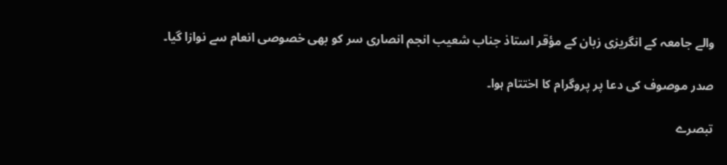والے جامعہ کے انگریزی زبان کے مؤقر استاذ جناب شعیب انجم انصاری سر کو بھی خصوصی انعام سے نوازا گیا۔

صدر موصوف کی دعا پر پروگرام کا اختتام ہوا۔

تبصرے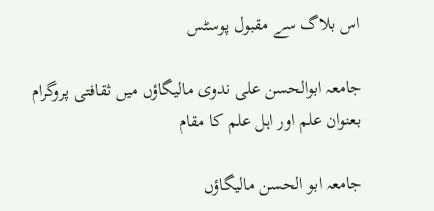اس بلاگ سے مقبول پوسٹس

جامعہ ابوالحسن علی ندوی مالیگاؤں میں ثقافتی پروگرام بعنوان علم اور اہل علم کا مقام

جامعہ ابو الحسن مالیگاؤں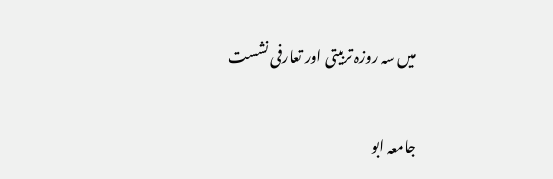میں سہ روزہ تربیتی اور تعارفی نشست

جامعہ ابو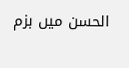الحسن میں بزم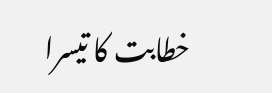خطابت کا تیسرا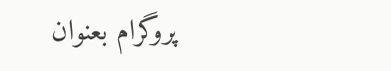پروگرام بعنوان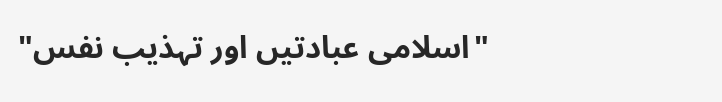"اسلامی عبادتیں اور تہذیب نفس"